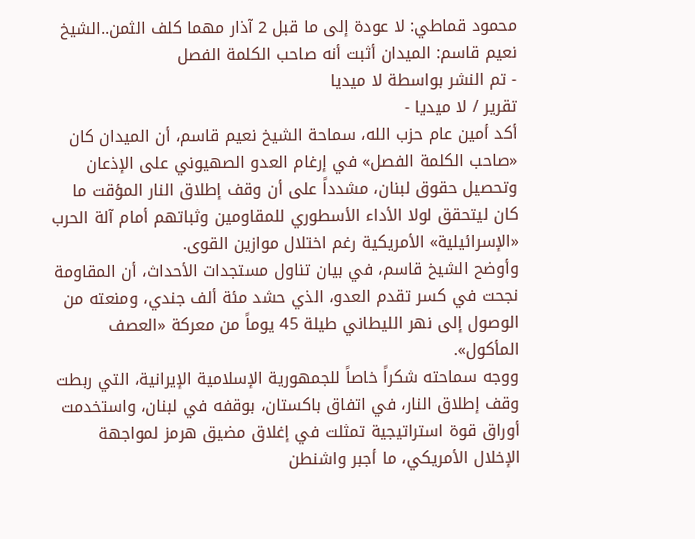محمود قماطي: لا عودة إلى ما قبل 2 آذار مهما كلف الثمن..الشيخ نعيم قاسم: الميدان أثبت أنه صاحب الكلمة الفصل
- تم النشر بواسطة لا ميديا
تقرير / لا ميديا -
أكد أمين عام حزب الله، سماحة الشيخ نعيم قاسم، أن الميدان كان «صاحب الكلمة الفصل» في إرغام العدو الصهيوني على الإذعان وتحصيل حقوق لبنان، مشدداً على أن وقف إطلاق النار المؤقت ما كان ليتحقق لولا الأداء الأسطوري للمقاومين وثباتهم أمام آلة الحرب «الإسرائيلية» الأمريكية رغم اختلال موازين القوى.
وأوضح الشيخ قاسم، في بيان تناول مستجدات الأحداث، أن المقاومة نجحت في كسر تقدم العدو، الذي حشد مئة ألف جندي، ومنعته من الوصول إلى نهر الليطاني طيلة 45 يوماً من معركة «العصف المأكول».
ووجه سماحته شكراً خاصاً للجمهورية الإسلامية الإيرانية، التي ربطت وقف إطلاق النار، في اتفاق باكستان، بوقفه في لبنان، واستخدمت أوراق قوة استراتيجية تمثلت في إغلاق مضيق هرمز لمواجهة الإخلال الأمريكي، ما أجبر واشنطن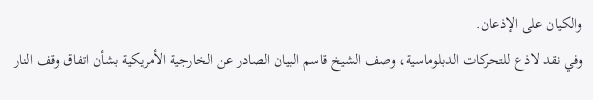والكيان على الإذعان.
وفي نقد لاذع للتحركات الدبلوماسية، وصف الشيخ قاسم البيان الصادر عن الخارجية الأمريكية بشأن اتفاق وقف النار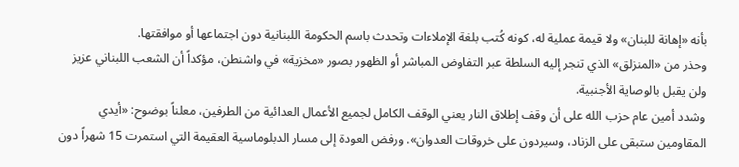بأنه «إهانة للبنان» ولا قيمة عملية له، كونه كُتب بلغة الإملاءات وتحدث باسم الحكومة اللبنانية دون اجتماعها أو موافقتها.
وحذر من «المنزلق» الذي تنجر إليه السلطة عبر التفاوض المباشر أو الظهور بصور «مخزية» في واشنطن، مؤكداً أن الشعب اللبناني عزيز ولن يقبل بالوصاية الأجنبية.
وشدد أمين عام حزب الله على أن وقف إطلاق النار يعني الوقف الكامل لجميع الأعمال العدائية من الطرفين، معلناً بوضوح: «أيدي المقاومين ستبقى على الزناد، وسيردون على خروقات العدوان». ورفض العودة إلى مسار الدبلوماسية العقيمة التي استمرت 15 شهراً دون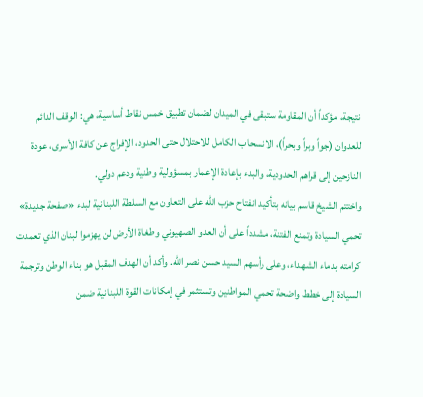نتيجة، مؤكداً أن المقاومة ستبقى في الميدان لضمان تطبيق خمس نقاط أساسية، هي: الوقف الدائم للعدوان (جواً وبراً وبحراً)، الانسحاب الكامل للاحتلال حتى الحدود، الإفراج عن كافة الأسرى، عودة النازحين إلى قراهم الحدودية، والبدء بإعادة الإعمار بمسؤولية وطنية ودعم دولي.
واختتم الشيخ قاسم بيانه بتأكيد انفتاح حزب الله على التعاون مع السلطة اللبنانية لبدء «صفحة جديدة» تحمي السيادة وتمنع الفتنة، مشدداً على أن العدو الصهيوني وطغاة الأرض لن يهزموا لبنان الذي تعمدت كرامته بدماء الشهداء، وعلى رأسهم السيد حسن نصر الله. وأكد أن الهدف المقبل هو بناء الوطن وترجمة السيادة إلى خطط واضحة تحمي المواطنين وتستثمر في إمكانات القوة اللبنانية ضمن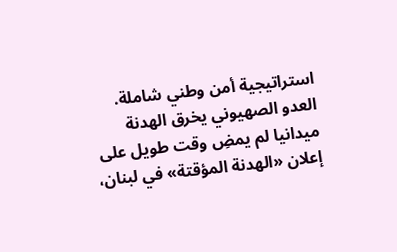استراتيجية أمن وطني شاملة.
العدو الصهيوني يخرق الهدنة
ميدانيا لم يمضِ وقت طويل على إعلان «الهدنة المؤقتة» في لبنان،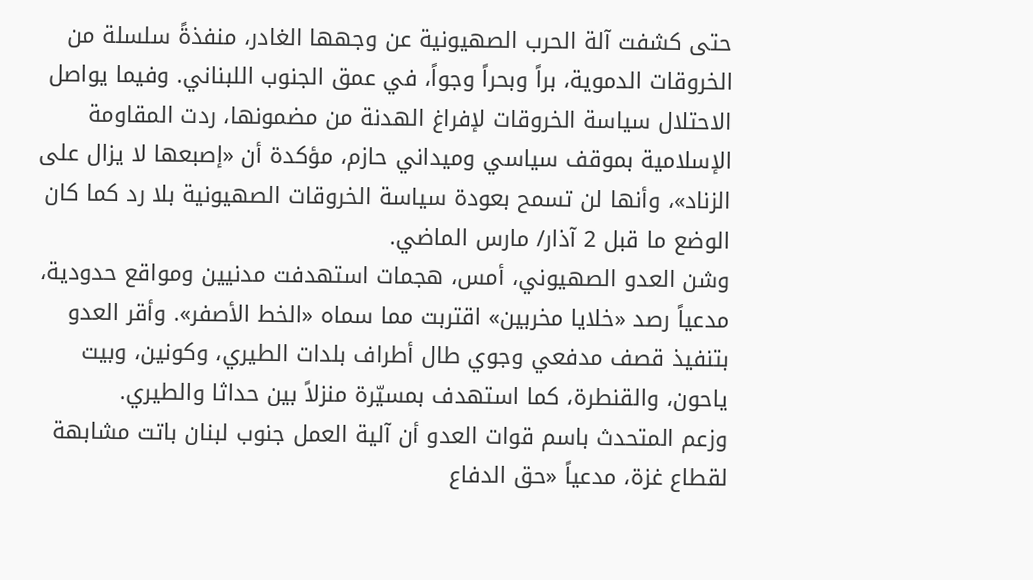حتى كشفت آلة الحرب الصهيونية عن وجهها الغادر، منفذةً سلسلة من الخروقات الدموية، براً وبحراً وجواً، في عمق الجنوب اللبناني. وفيما يواصل الاحتلال سياسة الخروقات لإفراغ الهدنة من مضمونها، ردت المقاومة الإسلامية بموقف سياسي وميداني حازم، مؤكدة أن «إصبعها لا يزال على الزناد»، وأنها لن تسمح بعودة سياسة الخروقات الصهيونية بلا رد كما كان الوضع ما قبل 2 آذار/ مارس الماضي.
وشن العدو الصهيوني، أمس، هجمات استهدفت مدنيين ومواقع حدودية، مدعياً رصد «خلايا مخربين» اقتربت مما سماه «الخط الأصفر». وأقر العدو بتنفيذ قصف مدفعي وجوي طال أطراف بلدات الطيري، وكونين، وبيت ياحون، والقنطرة، كما استهدف بمسيّرة منزلاً بين حداثا والطيري.
وزعم المتحدث باسم قوات العدو أن آلية العمل جنوب لبنان باتت مشابهة لقطاع غزة، مدعياً «حق الدفاع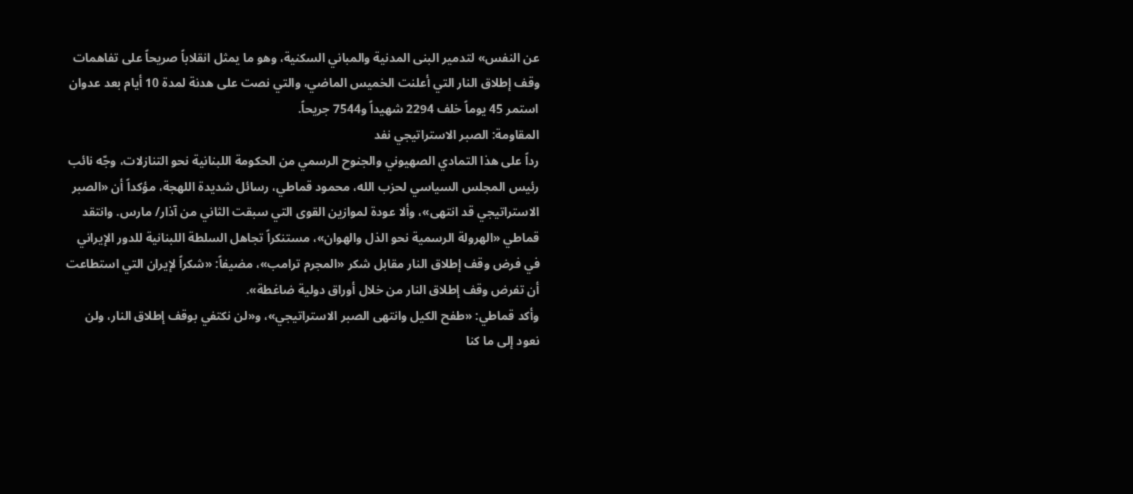عن النفس» لتدمير البنى المدنية والمباني السكنية، وهو ما يمثل انقلاباً صريحاً على تفاهمات وقف إطلاق النار التي أعلنت الخميس الماضي، والتي نصت على هدنة لمدة 10 أيام بعد عدوان استمر 45 يوماً خلف 2294 شهيداً و7544 جريحاً.
المقاومة: الصبر الاستراتيجي نفد
رداً على هذا التمادي الصهيوني والجنوح الرسمي من الحكومة اللبنانية نحو التنازلات، وجّه نائب رئيس المجلس السياسي لحزب الله، محمود قماطي، رسائل شديدة اللهجة، مؤكداً أن «الصبر الاستراتيجي قد انتهى»، وألا عودة لموازين القوى التي سبقت الثاني من آذار/ مارس. وانتقد قماطي «الهرولة الرسمية نحو الذل والهوان»، مستنكراً تجاهل السلطة اللبنانية للدور الإيراني في فرض وقف إطلاق النار مقابل شكر «المجرم ترامب»، مضيفاً: «شكراً لإيران التي استطاعت أن تفرض وقف إطلاق النار من خلال أوراق دولية ضاغطة».
وأكد قماطي: «طفح الكيل وانتهى الصبر الاستراتيجي»، و«لن نكتفي بوقف إطلاق النار، ولن نعود إلى ما كنا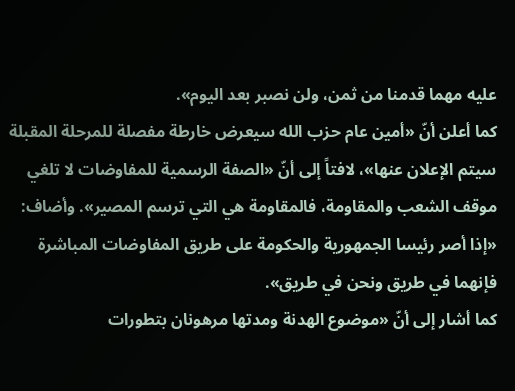عليه مهما قدمنا من ثمن، ولن نصبر بعد اليوم».
كما أعلن أنّ «أمين عام حزب الله سيعرض خارطة مفصلة للمرحلة المقبلة سيتم الإعلان عنها»، لافتاً إلى أنّ «الصفة الرسمية للمفاوضات لا تلغي موقف الشعب والمقاومة، فالمقاومة هي التي ترسم المصير». وأضاف: «إذا أصر رئيسا الجمهورية والحكومة على طريق المفاوضات المباشرة فإنهما في طريق ونحن في طريق».
كما أشار إلى أنّ «موضوع الهدنة ومدتها مرهونان بتطورات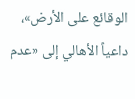الوقائع على الأرض»، داعياً الأهالي إلى «عدم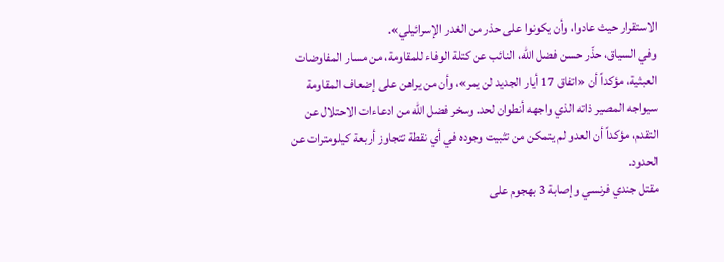الاستقرار حيث عادوا، وأن يكونوا على حذر من الغدر الإسرائيلي».
وفي السياق، حذّر حسن فضل الله، النائب عن كتلة الوفاء للمقاومة، من مسار المفاوضات العبثية، مؤكداً أن «اتفاق 17 أيار الجديد لن يمر»، وأن من يراهن على إضعاف المقاومة سيواجه المصير ذاته الذي واجهه أنطوان لحد. وسخر فضل الله من ادعاءات الاحتلال عن التقدم، مؤكداً أن العدو لم يتمكن من تثبيت وجوده في أي نقطة تتجاوز أربعة كيلومترات عن الحدود.
مقتل جندي فرنسي وإصابة 3 بهجوم على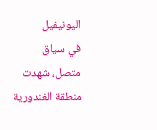اليونيفيل
في سياق متصل، شهدت منطقة الغندورية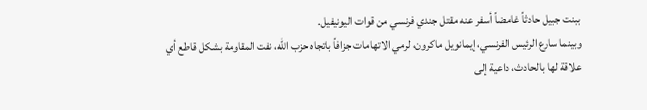ببنت جبيل حادثاً غامضاً أسفر عنه مقتل جندي فرنسي من قوات اليونيفيل.
وبينما سارع الرئيس الفرنسي، إيمانويل ماكرون، لرمي الاتهامات جزافاً باتجاه حزب الله، نفت المقاومة بشكل قاطع أي علاقة لها بالحادث، داعية إلى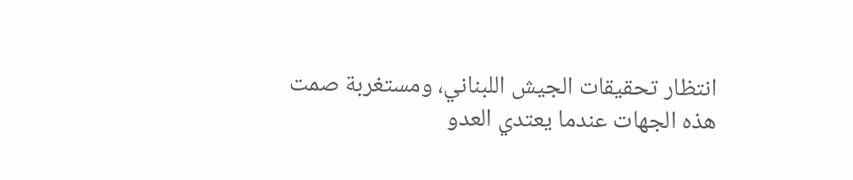انتظار تحقيقات الجيش اللبناني، ومستغربة صمت هذه الجهات عندما يعتدي العدو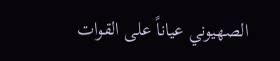الصهيوني عياناً على القوات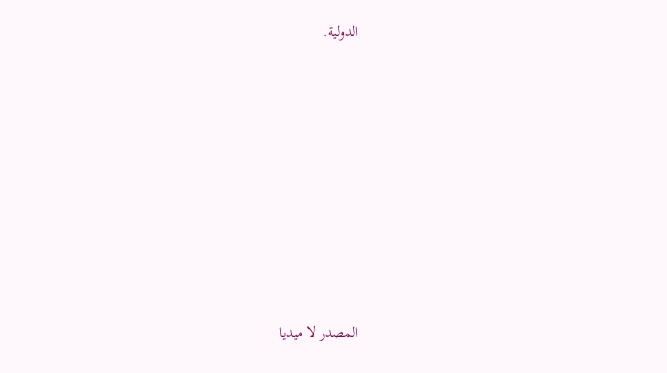الدولية.










المصدر لا ميديا